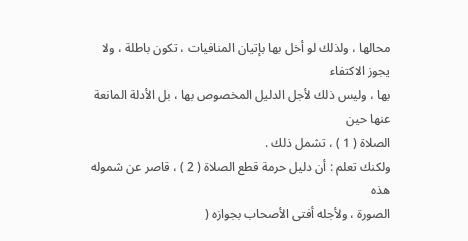محالها ، ولذلك لو أخل بها بإتيان المنافيات ، تكون باطلة ، ولا يجوز الاكتفاء
بها ، وليس ذلك لأجل الدليل المخصوص بها ، بل الأدلة المانعة عنها حين
الصلاة ( 1 ) ، تشمل ذلك .
ولكنك تعلم : أن دليل حرمة قطع الصلاة ( 2 ) ، قاصر عن شموله هذه
الصورة ، ولأجله أفتى الأصحاب بجوازه (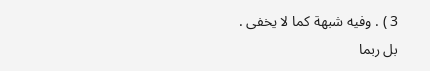3 ) . وفيه شبهة كما لا يخفى .
بل ربما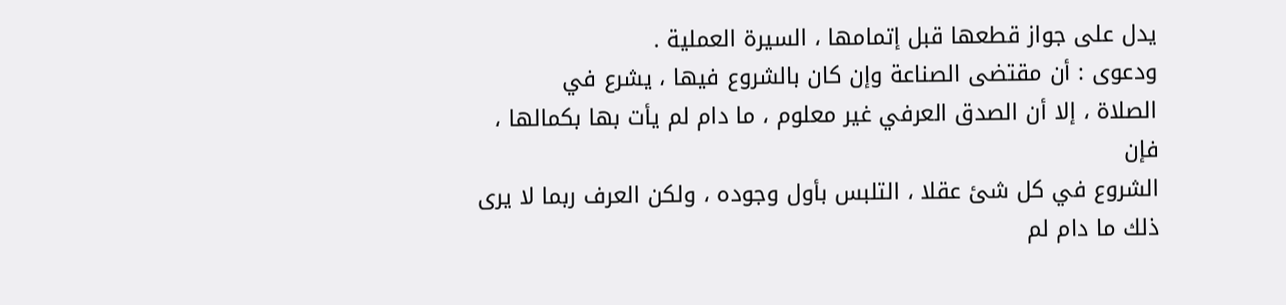يدل على جواز قطعها قبل إتمامها ، السيرة العملية .
ودعوى : أن مقتضى الصناعة وإن كان بالشروع فيها ، يشرع في
الصلاة ، إلا أن الصدق العرفي غير معلوم ، ما دام لم يأت بها بكمالها ، فإن
الشروع في كل شئ عقلا ، التلبس بأول وجوده ، ولكن العرف ربما لا يرى
ذلك ما دام لم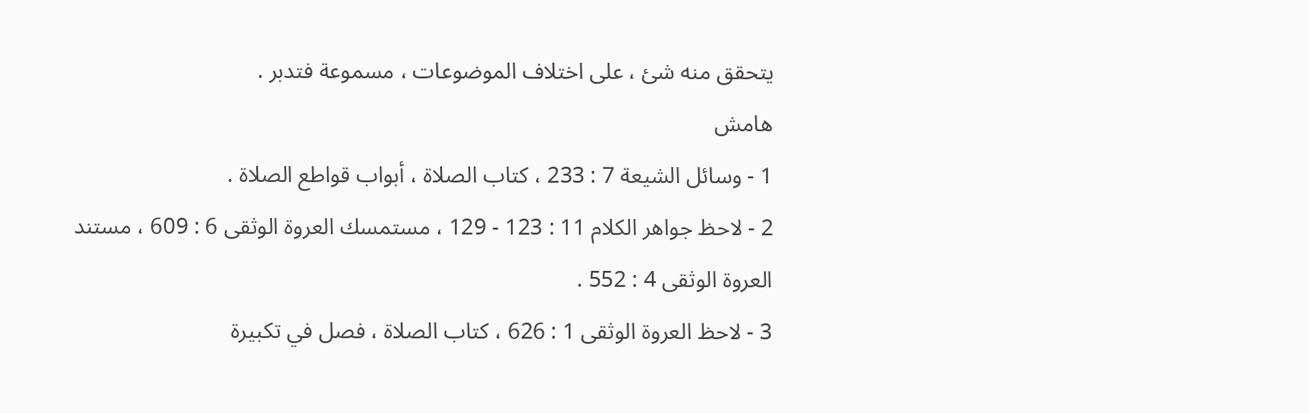يتحقق منه شئ ، على اختلاف الموضوعات ، مسموعة فتدبر .
هامش
1 - وسائل الشيعة 7 : 233 ، كتاب الصلاة ، أبواب قواطع الصلاة .
2 - لاحظ جواهر الكلام 11 : 123 - 129 ، مستمسك العروة الوثقى 6 : 609 ، مستند
العروة الوثقى 4 : 552 .
3 - لاحظ العروة الوثقى 1 : 626 ، كتاب الصلاة ، فصل في تكبيرة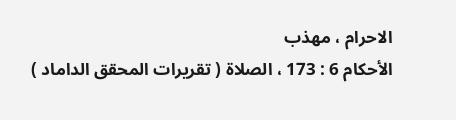الاحرام ، مهذب
الأحكام 6 : 173 ، الصلاة ( تقريرات المحقق الداماد )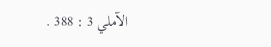الآملي 3 : 388 .